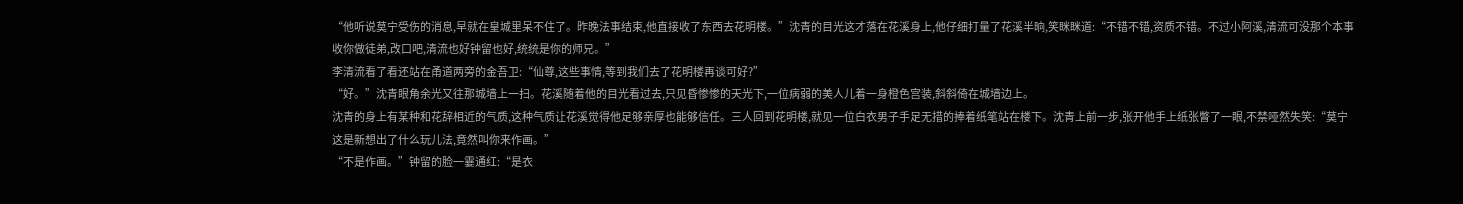“他听说莫宁受伤的消息,早就在皇城里呆不住了。昨晚法事结束,他直接收了东西去花明楼。”沈青的目光这才落在花溪身上,他仔细打量了花溪半晌,笑眯眯道:“不错不错,资质不错。不过小阿溪,清流可没那个本事收你做徒弟,改口吧,清流也好钟留也好,统统是你的师兄。”
李清流看了看还站在甬道两旁的金吾卫:“仙尊,这些事情,等到我们去了花明楼再谈可好?”
“好。”沈青眼角余光又往那城墙上一扫。花溪随着他的目光看过去,只见昏惨惨的天光下,一位病弱的美人儿着一身橙色宫装,斜斜倚在城墙边上。
沈青的身上有某种和花辞相近的气质,这种气质让花溪觉得他足够亲厚也能够信任。三人回到花明楼,就见一位白衣男子手足无措的捧着纸笔站在楼下。沈青上前一步,张开他手上纸张瞥了一眼,不禁哑然失笑:“莫宁这是新想出了什么玩儿法,竟然叫你来作画。”
“不是作画。”钟留的脸一霎通红:“是衣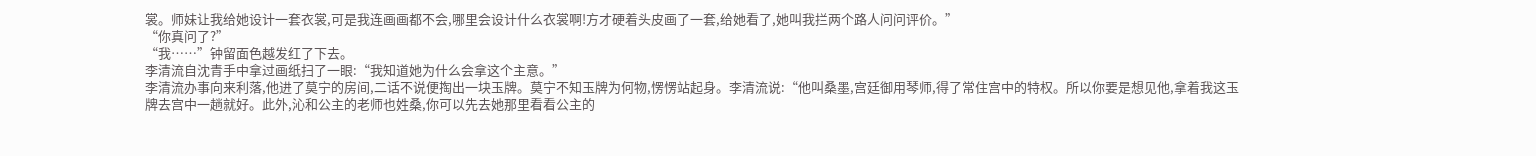裳。师妹让我给她设计一套衣裳,可是我连画画都不会,哪里会设计什么衣裳啊!方才硬着头皮画了一套,给她看了,她叫我拦两个路人问问评价。”
“你真问了?”
“我……”钟留面色越发红了下去。
李清流自沈青手中拿过画纸扫了一眼:“我知道她为什么会拿这个主意。”
李清流办事向来利落,他进了莫宁的房间,二话不说便掏出一块玉牌。莫宁不知玉牌为何物,愣愣站起身。李清流说:“他叫桑墨,宫廷御用琴师,得了常住宫中的特权。所以你要是想见他,拿着我这玉牌去宫中一趟就好。此外,沁和公主的老师也姓桑,你可以先去她那里看看公主的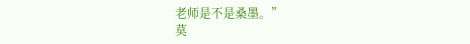老师是不是桑墨。”
莫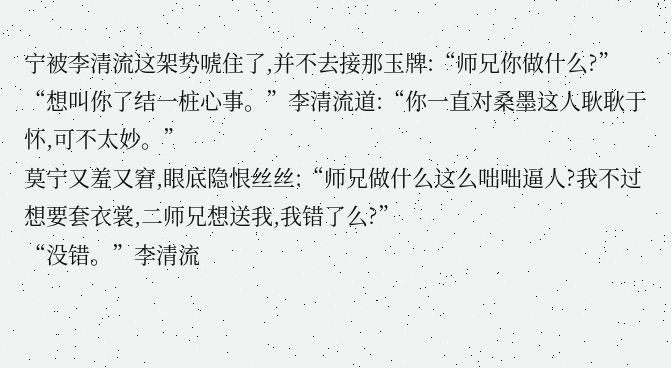宁被李清流这架势唬住了,并不去接那玉牌:“师兄你做什么?”
“想叫你了结一桩心事。”李清流道:“你一直对桑墨这人耿耿于怀,可不太妙。”
莫宁又羞又窘,眼底隐恨丝丝:“师兄做什么这么咄咄逼人?我不过想要套衣裳,二师兄想送我,我错了么?”
“没错。”李清流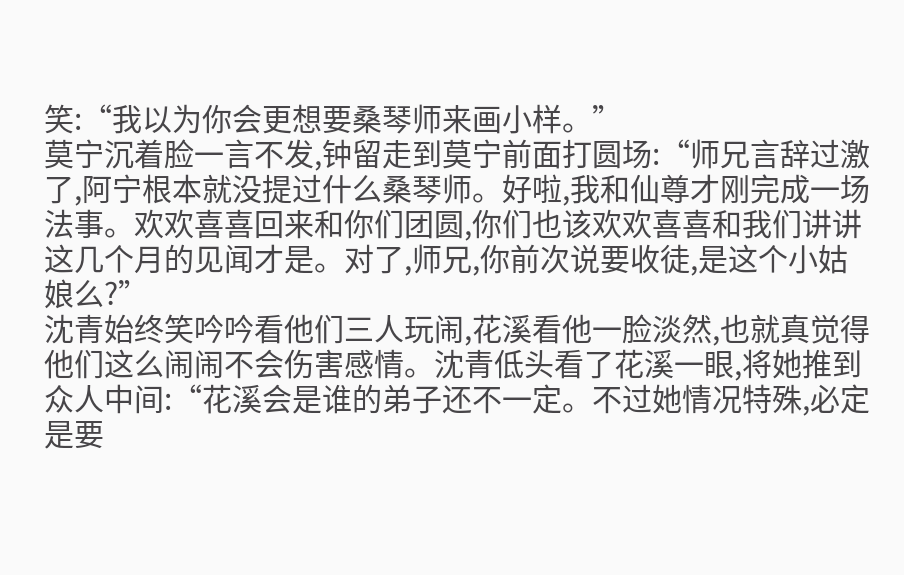笑:“我以为你会更想要桑琴师来画小样。”
莫宁沉着脸一言不发,钟留走到莫宁前面打圆场:“师兄言辞过激了,阿宁根本就没提过什么桑琴师。好啦,我和仙尊才刚完成一场法事。欢欢喜喜回来和你们团圆,你们也该欢欢喜喜和我们讲讲这几个月的见闻才是。对了,师兄,你前次说要收徒,是这个小姑娘么?”
沈青始终笑吟吟看他们三人玩闹,花溪看他一脸淡然,也就真觉得他们这么闹闹不会伤害感情。沈青低头看了花溪一眼,将她推到众人中间:“花溪会是谁的弟子还不一定。不过她情况特殊,必定是要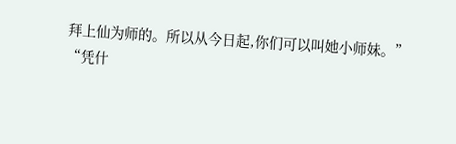拜上仙为师的。所以从今日起,你们可以叫她小师妹。”
“凭什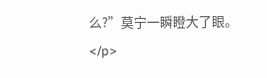么?”莫宁一瞬瞪大了眼。</p>